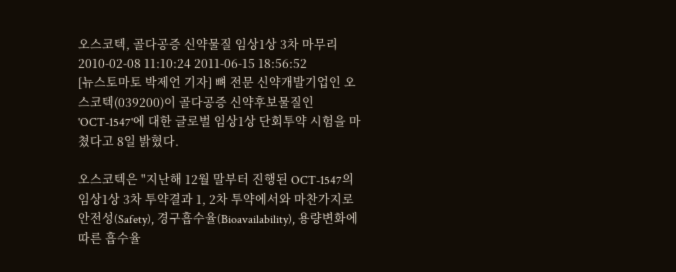오스코텍, 골다공증 신약물질 임상1상 3차 마무리
2010-02-08 11:10:24 2011-06-15 18:56:52
[뉴스토마토 박제언 기자] 뼈 전문 신약개발기업인 오스코텍(039200)이 골다공증 신약후보물질인 'OCT-1547'에 대한 글로벌 임상1상 단회투약 시험을 마쳤다고 8일 밝혔다.

오스코텍은 "지난해 12월 말부터 진행된 OCT-1547의 임상1상 3차 투약결과 1, 2차 투약에서와 마찬가지로 안전성(Safety), 경구흡수율(Bioavailability), 용량변화에 따른 흡수율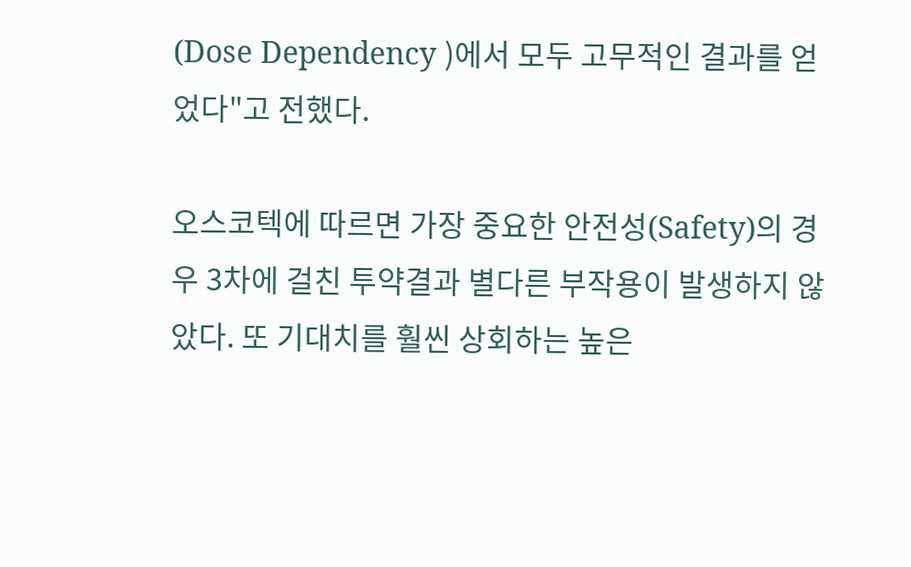(Dose Dependency )에서 모두 고무적인 결과를 얻었다"고 전했다.

오스코텍에 따르면 가장 중요한 안전성(Safety)의 경우 3차에 걸친 투약결과 별다른 부작용이 발생하지 않았다. 또 기대치를 훨씬 상회하는 높은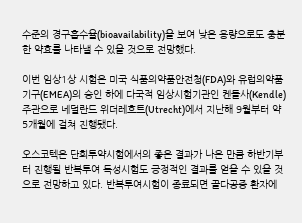수준의 경구흡수율(bioavailability)을 보여 낮은 용량으로도 충분한 약효를 나타낼 수 있을 것으로 전망했다.

이번 임상1상 시험은 미국 식품의약품안전청(FDA)와 유럽의약품기구(EMEA)의 승인 하에 다국적 임상시험기관인 켄들사(Kendle) 주관으로 네덜란드 위더레흐트(Utrecht)에서 지난해 9월부터 약 5개월에 걸쳐 진행됐다.

오스코텍은 단회투약시험에서의 좋은 결과가 나온 만큼 하반기부터 진행될 반복투여 독성시험도 긍정적인 결과를 얻을 수 있을 것으로 전망하고 있다. 반복투여시험이 종료되면 골다공증 환자에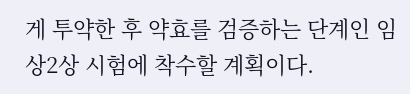게 투약한 후 약효를 검증하는 단계인 임상2상 시험에 착수할 계획이다.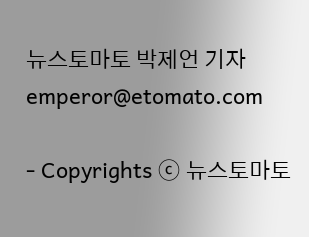뉴스토마토 박제언 기자 emperor@etomato.com

- Copyrights ⓒ 뉴스토마토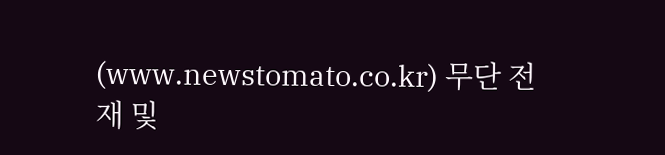(www.newstomato.co.kr) 무단 전재 및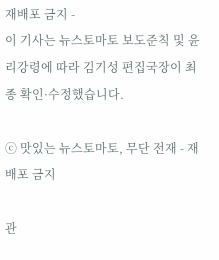재배포 금지 -
이 기사는 뉴스토마토 보도준칙 및 윤리강령에 따라 김기성 편집국장이 최종 확인·수정했습니다.

ⓒ 맛있는 뉴스토마토, 무단 전재 - 재배포 금지

관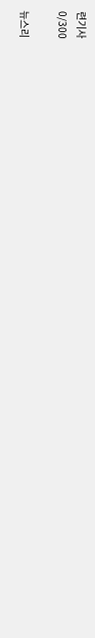련기사
0/300

뉴스리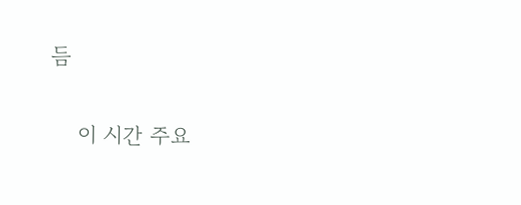듬

    이 시간 주요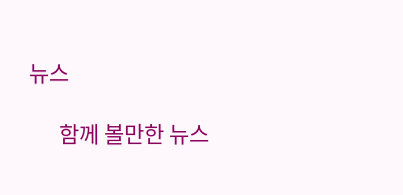뉴스

      함께 볼만한 뉴스